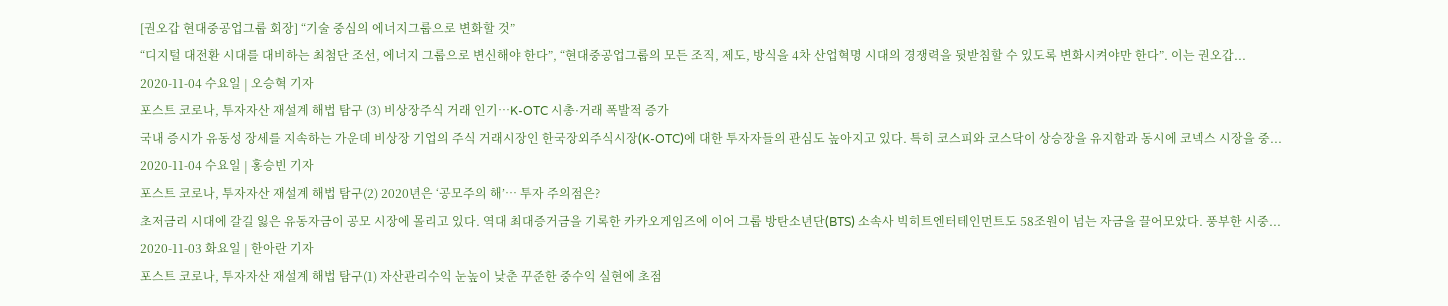[권오갑 현대중공업그룹 회장] “기술 중심의 에너지그룹으로 변화할 것”
“디지털 대전환 시대를 대비하는 최첨단 조선, 에너지 그룹으로 변신해야 한다”, “현대중공업그룹의 모든 조직, 제도, 방식을 4차 산업혁명 시대의 경쟁력을 뒷받침할 수 있도록 변화시켜야만 한다”. 이는 권오갑...
2020-11-04 수요일 | 오승혁 기자
포스트 코로나, 투자자산 재설계 해법 탐구 (3) 비상장주식 거래 인기…K-OTC 시총·거래 폭발적 증가
국내 증시가 유동성 장세를 지속하는 가운데 비상장 기업의 주식 거래시장인 한국장외주식시장(K-OTC)에 대한 투자자들의 관심도 높아지고 있다. 특히 코스피와 코스닥이 상승장을 유지함과 동시에 코넥스 시장을 중...
2020-11-04 수요일 | 홍승빈 기자
포스트 코로나, 투자자산 재설계 해법 탐구(2) 2020년은 ‘공모주의 해’… 투자 주의점은?
초저금리 시대에 갈길 잃은 유동자금이 공모 시장에 몰리고 있다. 역대 최대증거금을 기록한 카카오게임즈에 이어 그룹 방탄소년단(BTS) 소속사 빅히트엔터테인먼트도 58조원이 넘는 자금을 끌어모았다. 풍부한 시중...
2020-11-03 화요일 | 한아란 기자
포스트 코로나, 투자자산 재설계 해법 탐구(1) 자산관리수익 눈높이 낮춘 꾸준한 중수익 실현에 초점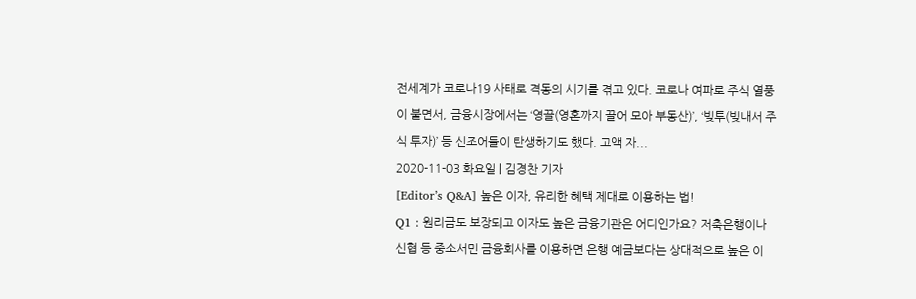전세계가 코로나19 사태로 격동의 시기를 겪고 있다. 코로나 여파로 주식 열풍이 불면서, 금융시장에서는 ‘영끌(영혼까지 끌어 모아 부동산)’, ‘빚투(빚내서 주식 투자)’ 등 신조어들이 탄생하기도 했다. 고액 자...
2020-11-03 화요일 | 김경찬 기자
[Editor’s Q&A] 높은 이자, 유리한 혜택 제대로 이용하는 법!
Q1 : 원리금도 보장되고 이자도 높은 금융기관은 어디인가요? 저축은행이나 신협 등 중소서민 금융회사를 이용하면 은행 예금보다는 상대적으로 높은 이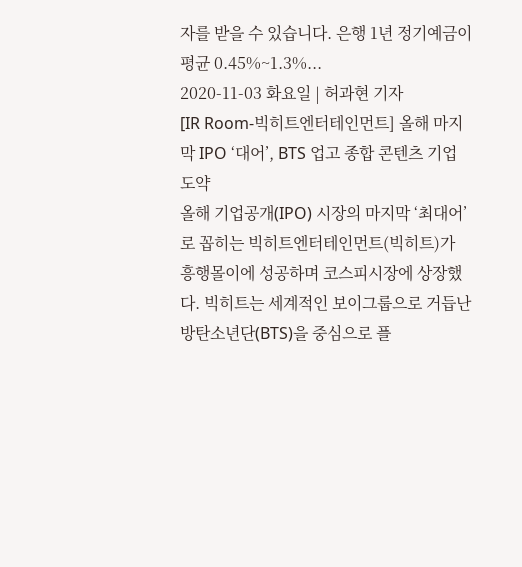자를 받을 수 있습니다. 은행 1년 정기예금이 평균 0.45%~1.3%...
2020-11-03 화요일 | 허과현 기자
[IR Room-빅히트엔터테인먼트] 올해 마지막 IPO ‘대어’, BTS 업고 종합 콘텐츠 기업 도약
올해 기업공개(IPO) 시장의 마지막 ‘최대어’로 꼽히는 빅히트엔터테인먼트(빅히트)가 흥행몰이에 성공하며 코스피시장에 상장했다. 빅히트는 세계적인 보이그룹으로 거듭난 방탄소년단(BTS)을 중심으로 플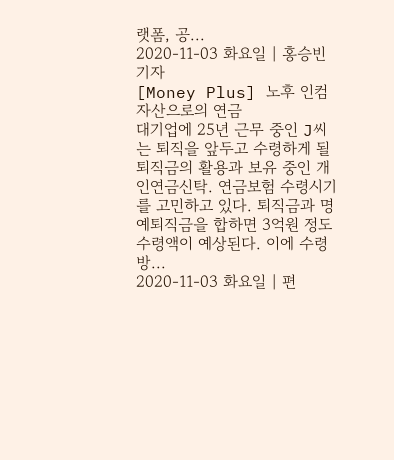랫폼, 공...
2020-11-03 화요일 | 홍승빈 기자
[Money Plus] 노후 인컴자산으로의 연금
대기업에 25년 근무 중인 J씨는 퇴직을 앞두고 수령하게 될 퇴직금의 활용과 보유 중인 개인연금신탁. 연금보험 수령시기를 고민하고 있다. 퇴직금과 명예퇴직금을 합하면 3억원 정도 수령액이 예상된다. 이에 수령방...
2020-11-03 화요일 | 편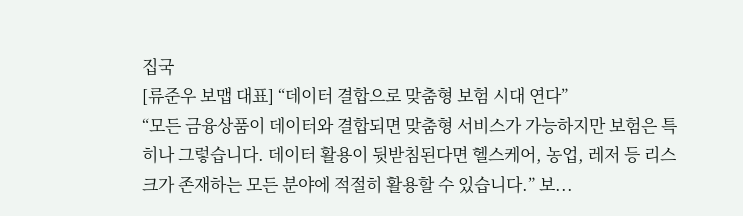집국
[류준우 보맵 대표] “데이터 결합으로 맞춤형 보험 시대 연다”
“모든 금융상품이 데이터와 결합되면 맞춤형 서비스가 가능하지만 보험은 특히나 그렇습니다. 데이터 활용이 뒷받침된다면 헬스케어, 농업, 레저 등 리스크가 존재하는 모든 분야에 적절히 활용할 수 있습니다.” 보...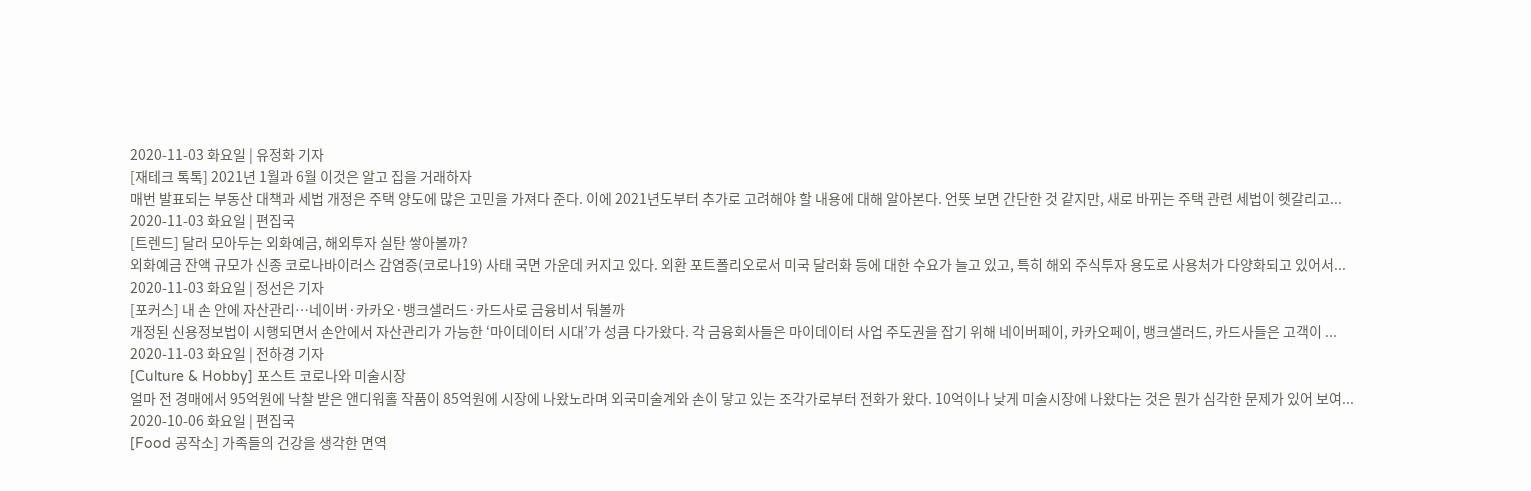2020-11-03 화요일 | 유정화 기자
[재테크 톡톡] 2021년 1월과 6월 이것은 알고 집을 거래하자
매번 발표되는 부동산 대책과 세법 개정은 주택 양도에 많은 고민을 가져다 준다. 이에 2021년도부터 추가로 고려해야 할 내용에 대해 알아본다. 언뜻 보면 간단한 것 같지만, 새로 바뀌는 주택 관련 세법이 헷갈리고...
2020-11-03 화요일 | 편집국
[트렌드] 달러 모아두는 외화예금, 해외투자 실탄 쌓아볼까?
외화예금 잔액 규모가 신종 코로나바이러스 감염증(코로나19) 사태 국면 가운데 커지고 있다. 외환 포트폴리오로서 미국 달러화 등에 대한 수요가 늘고 있고, 특히 해외 주식투자 용도로 사용처가 다양화되고 있어서...
2020-11-03 화요일 | 정선은 기자
[포커스] 내 손 안에 자산관리…네이버·카카오·뱅크샐러드·카드사로 금융비서 둬볼까
개정된 신용정보법이 시행되면서 손안에서 자산관리가 가능한 ‘마이데이터 시대’가 성큼 다가왔다. 각 금융회사들은 마이데이터 사업 주도권을 잡기 위해 네이버페이, 카카오페이, 뱅크샐러드, 카드사들은 고객이 ...
2020-11-03 화요일 | 전하경 기자
[Culture & Hobby] 포스트 코로나와 미술시장
얼마 전 경매에서 95억원에 낙찰 받은 앤디워홀 작품이 85억원에 시장에 나왔노라며 외국미술계와 손이 닿고 있는 조각가로부터 전화가 왔다. 10억이나 낮게 미술시장에 나왔다는 것은 뭔가 심각한 문제가 있어 보여...
2020-10-06 화요일 | 편집국
[Food 공작소] 가족들의 건강을 생각한 면역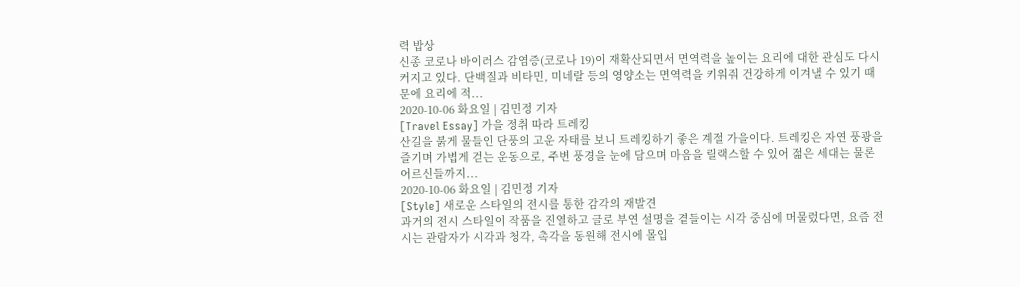력 밥상
신종 코로나 바이러스 감염증(코로나 19)이 재확산되면서 면역력을 높이는 요리에 대한 관심도 다시 커지고 있다. 단백질과 비타민, 미네랄 등의 영양소는 면역력을 키워줘 건강하게 이겨낼 수 있기 때문에 요리에 적...
2020-10-06 화요일 | 김민정 기자
[Travel Essay] 가을 정취 따라 트레킹
산길을 붉게 물들인 단풍의 고운 자태를 보니 트레킹하기 좋은 계절 가을이다. 트레킹은 자연 풍광을 즐기며 가볍게 걷는 운동으로, 주변 풍경을 눈에 담으며 마음을 릴랙스할 수 있어 젊은 세대는 물론 어르신들까지...
2020-10-06 화요일 | 김민정 기자
[Style] 새로운 스타일의 전시를 통한 감각의 재발견
과거의 전시 스타일이 작품을 진열하고 글로 부연 설명을 곁들이는 시각 중심에 머물렀다면, 요즘 전시는 관람자가 시각과 청각, 촉각을 동원해 전시에 몰입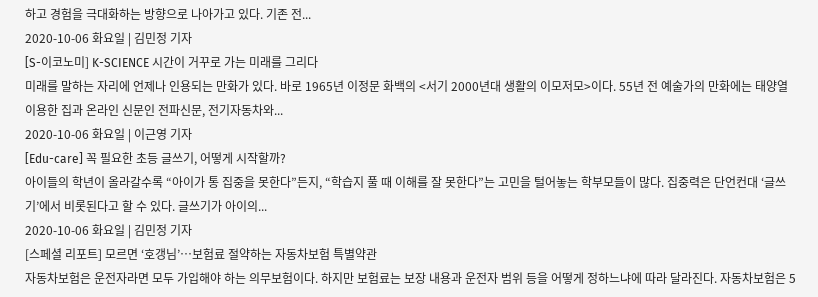하고 경험을 극대화하는 방향으로 나아가고 있다. 기존 전...
2020-10-06 화요일 | 김민정 기자
[S-이코노미] K-SCIENCE 시간이 거꾸로 가는 미래를 그리다
미래를 말하는 자리에 언제나 인용되는 만화가 있다. 바로 1965년 이정문 화백의 <서기 2000년대 생활의 이모저모>이다. 55년 전 예술가의 만화에는 태양열 이용한 집과 온라인 신문인 전파신문, 전기자동차와...
2020-10-06 화요일 | 이근영 기자
[Edu-care] 꼭 필요한 초등 글쓰기, 어떻게 시작할까?
아이들의 학년이 올라갈수록 “아이가 통 집중을 못한다”든지, “학습지 풀 때 이해를 잘 못한다”는 고민을 털어놓는 학부모들이 많다. 집중력은 단언컨대 ‘글쓰기’에서 비롯된다고 할 수 있다. 글쓰기가 아이의...
2020-10-06 화요일 | 김민정 기자
[스페셜 리포트] 모르면 ‘호갱님’…보험료 절약하는 자동차보험 특별약관
자동차보험은 운전자라면 모두 가입해야 하는 의무보험이다. 하지만 보험료는 보장 내용과 운전자 범위 등을 어떻게 정하느냐에 따라 달라진다. 자동차보험은 5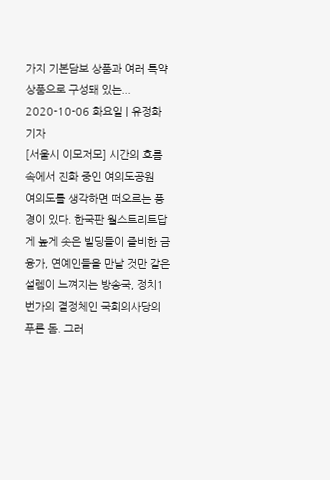가지 기본담보 상품과 여러 특약 상품으로 구성돼 있는...
2020-10-06 화요일 | 유정화 기자
[서울시 이모저모] 시간의 흐름 속에서 진화 중인 여의도공원
여의도를 생각하면 떠오르는 풍경이 있다. 한국판 월스트리트답게 높게 솟은 빌딩들이 즐비한 금융가, 연예인들을 만날 것만 같은 설렘이 느껴지는 방송국, 정치1번가의 결정체인 국회의사당의 푸른 돔. 그러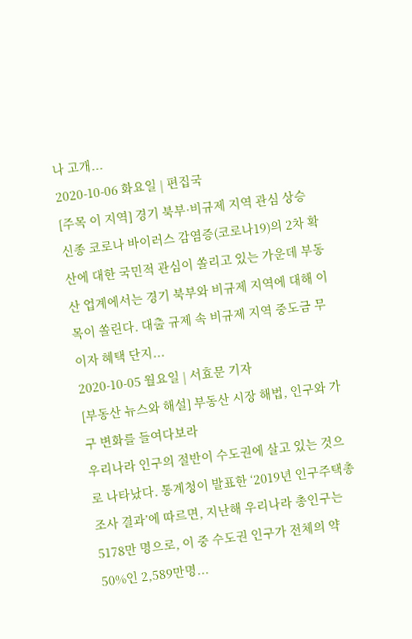나 고개...
2020-10-06 화요일 | 편집국
[주목 이 지역] 경기 북부·비규제 지역 관심 상승
신종 코로나 바이러스 감염증(코로나19)의 2차 확산에 대한 국민적 관심이 쏠리고 있는 가운데 부동산 업계에서는 경기 북부와 비규제 지역에 대해 이목이 쏠린다. 대출 규제 속 비규제 지역 중도금 무이자 혜택 단지...
2020-10-05 월요일 | 서효문 기자
[부동산 뉴스와 해설] 부동산 시장 해법, 인구와 가구 변화를 들여다보라
우리나라 인구의 절반이 수도권에 살고 있는 것으로 나타났다. 통계청이 발표한 ‘2019년 인구주택총조사 결과’에 따르면, 지난해 우리나라 총인구는 5178만 명으로, 이 중 수도권 인구가 전체의 약 50%인 2,589만명...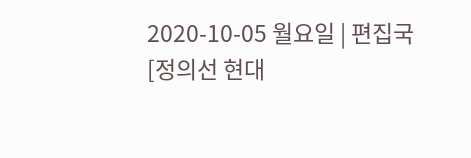2020-10-05 월요일 | 편집국
[정의선 현대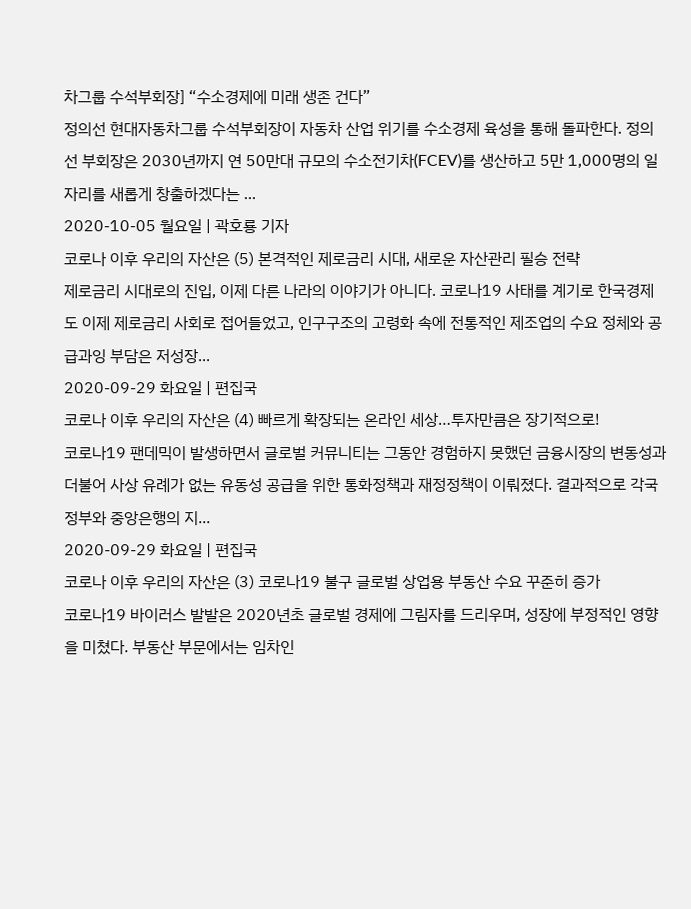차그룹 수석부회장] “수소경제에 미래 생존 건다”
정의선 현대자동차그룹 수석부회장이 자동차 산업 위기를 수소경제 육성을 통해 돌파한다. 정의선 부회장은 2030년까지 연 50만대 규모의 수소전기차(FCEV)를 생산하고 5만 1,000명의 일자리를 새롭게 창출하겠다는 ...
2020-10-05 월요일 | 곽호룡 기자
코로나 이후 우리의 자산은 (5) 본격적인 제로금리 시대, 새로운 자산관리 필승 전략
제로금리 시대로의 진입, 이제 다른 나라의 이야기가 아니다. 코로나19 사태를 계기로 한국경제도 이제 제로금리 사회로 접어들었고, 인구구조의 고령화 속에 전통적인 제조업의 수요 정체와 공급과잉 부담은 저성장...
2020-09-29 화요일 | 편집국
코로나 이후 우리의 자산은 (4) 빠르게 확장되는 온라인 세상…투자만큼은 장기적으로!
코로나19 팬데믹이 발생하면서 글로벌 커뮤니티는 그동안 경험하지 못했던 금융시장의 변동성과 더불어 사상 유례가 없는 유동성 공급을 위한 통화정책과 재정정책이 이뤄졌다. 결과적으로 각국 정부와 중앙은행의 지...
2020-09-29 화요일 | 편집국
코로나 이후 우리의 자산은 (3) 코로나19 불구 글로벌 상업용 부동산 수요 꾸준히 증가
코로나19 바이러스 발발은 2020년초 글로벌 경제에 그림자를 드리우며, 성장에 부정적인 영향을 미쳤다. 부동산 부문에서는 임차인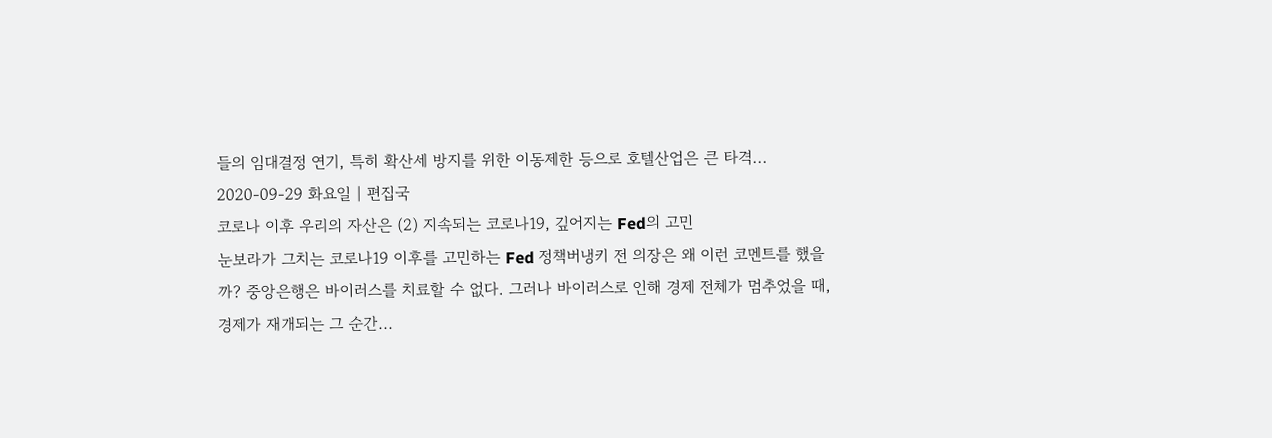들의 임대결정 연기, 특히 확산세 방지를 위한 이동제한 등으로 호텔산업은 큰 타격...
2020-09-29 화요일 | 편집국
코로나 이후 우리의 자산은 (2) 지속되는 코로나19, 깊어지는 Fed의 고민
눈보라가 그치는 코로나19 이후를 고민하는 Fed 정책버냉키 전 의장은 왜 이런 코멘트를 했을까? 중앙은행은 바이러스를 치료할 수 없다. 그러나 바이러스로 인해 경제 전체가 멈추었을 때, 경제가 재개되는 그 순간...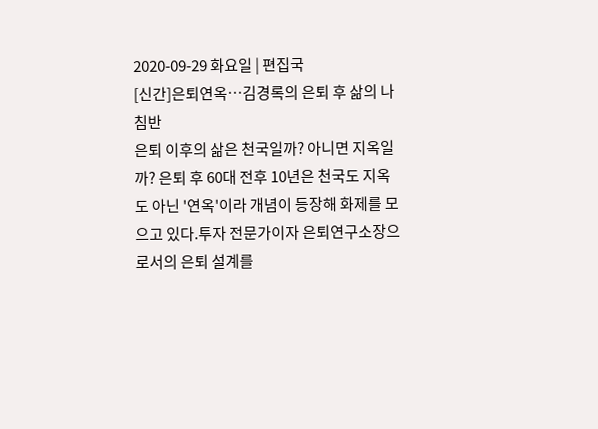2020-09-29 화요일 | 편집국
[신간]은퇴연옥…김경록의 은퇴 후 삶의 나침반
은퇴 이후의 삶은 천국일까? 아니면 지옥일까? 은퇴 후 60대 전후 10년은 천국도 지옥도 아닌 '연옥'이라 개념이 등장해 화제를 모으고 있다.투자 전문가이자 은퇴연구소장으로서의 은퇴 설계를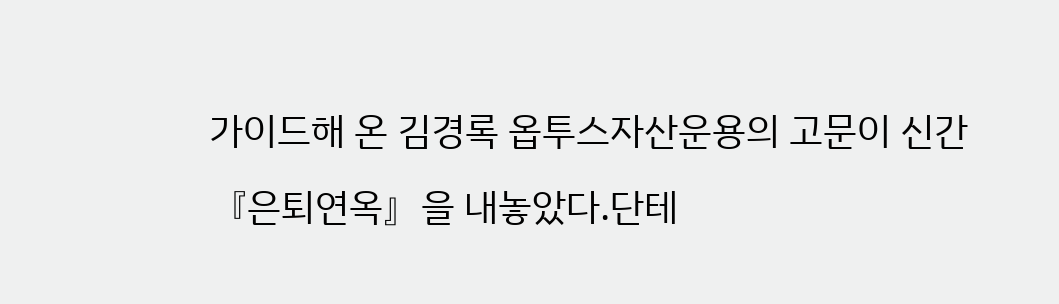가이드해 온 김경록 옵투스자산운용의 고문이 신간 『은퇴연옥』을 내놓았다.단테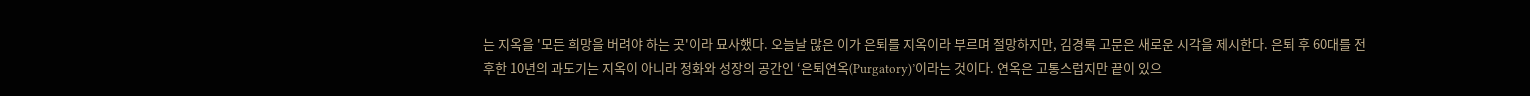는 지옥을 '모든 희망을 버려야 하는 곳'이라 묘사했다. 오늘날 많은 이가 은퇴를 지옥이라 부르며 절망하지만, 김경록 고문은 새로운 시각을 제시한다. 은퇴 후 60대를 전후한 10년의 과도기는 지옥이 아니라 정화와 성장의 공간인 ‘은퇴연옥(Purgatory)’이라는 것이다. 연옥은 고통스럽지만 끝이 있으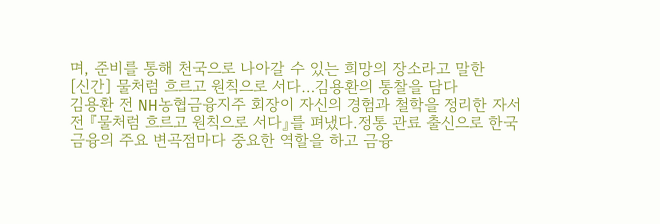며, 준비를 통해 천국으로 나아갈 수 있는 희망의 장소라고 말한
[신간] 물처럼 흐르고 원칙으로 서다…김용환의 통찰을 담다
김용환 전 NH농협금융지주 회장이 자신의 경험과 철학을 정리한 자서전 『물처럼 흐르고 원칙으로 서다』를 펴냈다.정통 관료 출신으로 한국 금융의 주요 변곡점마다 중요한 역할을 하고 금융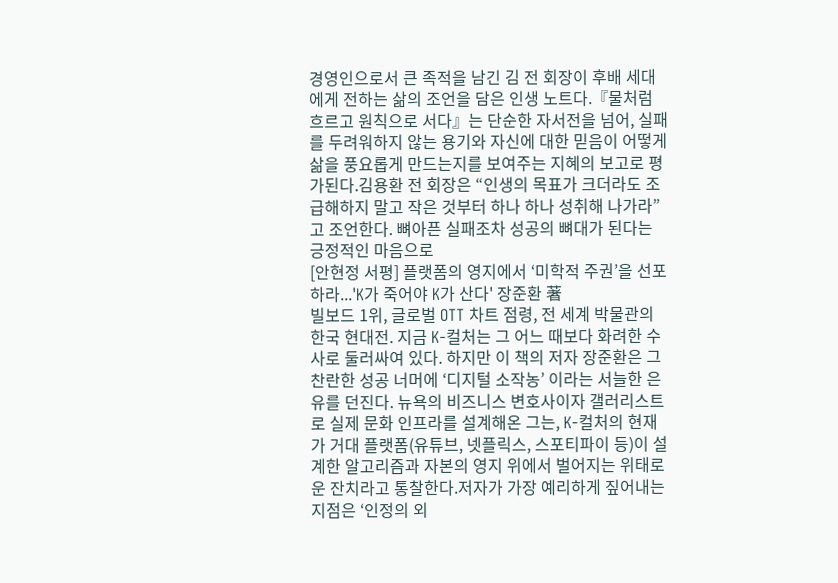경영인으로서 큰 족적을 남긴 김 전 회장이 후배 세대에게 전하는 삶의 조언을 담은 인생 노트다.『물처럼 흐르고 원칙으로 서다』는 단순한 자서전을 넘어, 실패를 두려워하지 않는 용기와 자신에 대한 믿음이 어떻게 삶을 풍요롭게 만드는지를 보여주는 지혜의 보고로 평가된다.김용환 전 회장은 “인생의 목표가 크더라도 조급해하지 말고 작은 것부터 하나 하나 성취해 나가라”고 조언한다. 뼈아픈 실패조차 성공의 뼈대가 된다는 긍정적인 마음으로
[안현정 서평] 플랫폼의 영지에서 ‘미학적 주권’을 선포하라...'K가 죽어야 K가 산다' 장준환 著
빌보드 1위, 글로벌 OTT 차트 점령, 전 세계 박물관의 한국 현대전. 지금 K-컬처는 그 어느 때보다 화려한 수사로 둘러싸여 있다. 하지만 이 책의 저자 장준환은 그 찬란한 성공 너머에 ‘디지털 소작농’ 이라는 서늘한 은유를 던진다. 뉴욕의 비즈니스 변호사이자 갤러리스트로 실제 문화 인프라를 설계해온 그는, K-컬처의 현재가 거대 플랫폼(유튜브, 넷플릭스, 스포티파이 등)이 설계한 알고리즘과 자본의 영지 위에서 벌어지는 위태로운 잔치라고 통찰한다.저자가 가장 예리하게 짚어내는 지점은 ‘인정의 외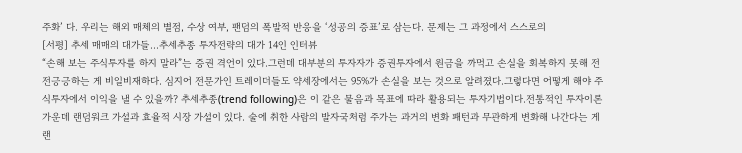주화’ 다. 우리는 해외 매체의 별점, 수상 여부, 팬덤의 폭발적 반응을 ‘성공의 증표’로 삼는다. 문제는 그 과정에서 스스로의
[서평] 추세 매매의 대가들...추세추종 투자전략의 대가 14인 인터뷰
“손해 보는 주식투자를 하지 말라”는 증권 격언이 있다.그런데 대부분의 투자자가 증권투자에서 원금을 까먹고 손실을 회복하지 못해 전전긍긍하는 게 비일비재하다. 심지어 전문가인 트레이더들도 약세장에서는 95%가 손실을 보는 것으로 알려졌다.그렇다면 어떻게 해야 주식투자에서 이익을 낼 수 있을까? 추세추종(trend following)은 이 같은 물음과 목표에 따라 활용되는 투자기법이다.전통적인 투자이론 가운데 랜덤워크 가설과 효율적 시장 가설이 있다. 술에 취한 사람의 발자국처럼 주가는 과거의 변화 패턴과 무관하게 변화해 나간다는 게 랜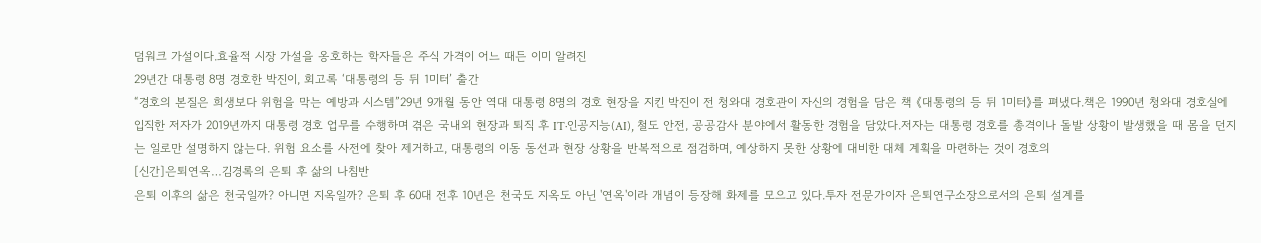덤워크 가설이다.효율적 시장 가설을 옹호하는 학자들은 주식 가격이 어느 때든 이미 알려진
29년간 대통령 8명 경호한 박진이, 회고록 ‘대통령의 등 뒤 1미터’ 출간
“경호의 본질은 희생보다 위험을 막는 예방과 시스템”29년 9개월 동안 역대 대통령 8명의 경호 현장을 지킨 박진이 전 청와대 경호관이 자신의 경험을 담은 책 《대통령의 등 뒤 1미터》를 펴냈다.책은 1990년 청와대 경호실에 입직한 저자가 2019년까지 대통령 경호 업무를 수행하며 겪은 국내외 현장과 퇴직 후 IT·인공지능(AI), 철도 안전, 공공감사 분야에서 활동한 경험을 담았다.저자는 대통령 경호를 총격이나 돌발 상황이 발생했을 때 몸을 던지는 일로만 설명하지 않는다. 위험 요소를 사전에 찾아 제거하고, 대통령의 이동 동선과 현장 상황을 반복적으로 점검하며, 예상하지 못한 상황에 대비한 대체 계획을 마련하는 것이 경호의
[신간]은퇴연옥…김경록의 은퇴 후 삶의 나침반
은퇴 이후의 삶은 천국일까? 아니면 지옥일까? 은퇴 후 60대 전후 10년은 천국도 지옥도 아닌 '연옥'이라 개념이 등장해 화제를 모으고 있다.투자 전문가이자 은퇴연구소장으로서의 은퇴 설계를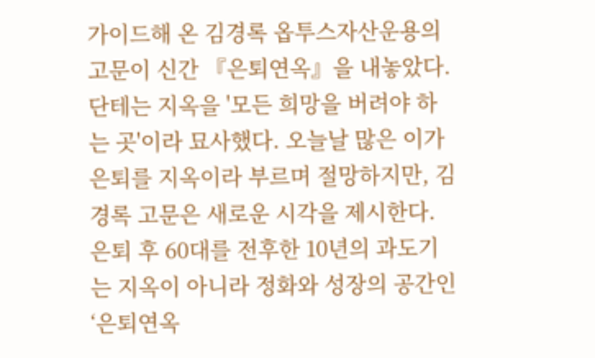가이드해 온 김경록 옵투스자산운용의 고문이 신간 『은퇴연옥』을 내놓았다.단테는 지옥을 '모든 희망을 버려야 하는 곳'이라 묘사했다. 오늘날 많은 이가 은퇴를 지옥이라 부르며 절망하지만, 김경록 고문은 새로운 시각을 제시한다. 은퇴 후 60대를 전후한 10년의 과도기는 지옥이 아니라 정화와 성장의 공간인 ‘은퇴연옥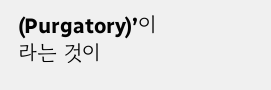(Purgatory)’이라는 것이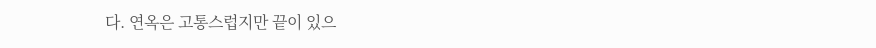다. 연옥은 고통스럽지만 끝이 있으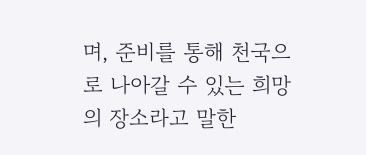며, 준비를 통해 천국으로 나아갈 수 있는 희망의 장소라고 말한